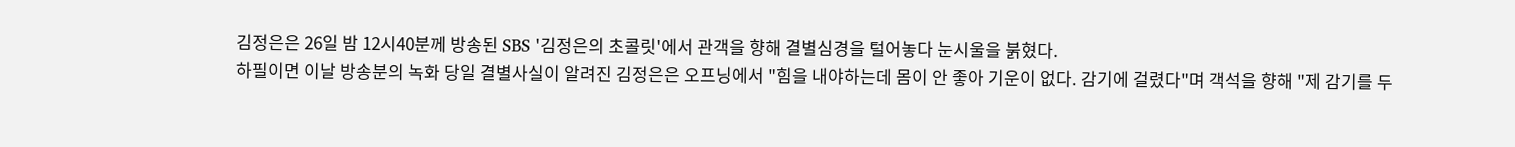김정은은 26일 밤 12시40분께 방송된 SBS '김정은의 초콜릿'에서 관객을 향해 결별심경을 털어놓다 눈시울을 붉혔다.
하필이면 이날 방송분의 녹화 당일 결별사실이 알려진 김정은은 오프닝에서 "힘을 내야하는데 몸이 안 좋아 기운이 없다. 감기에 걸렸다"며 객석을 향해 "제 감기를 두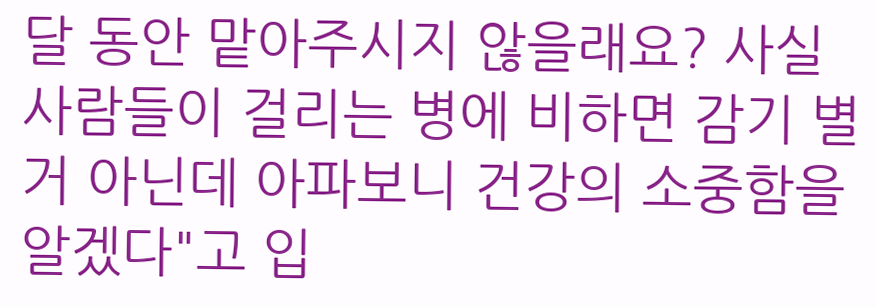달 동안 맡아주시지 않을래요? 사실 사람들이 걸리는 병에 비하면 감기 별거 아닌데 아파보니 건강의 소중함을 알겠다"고 입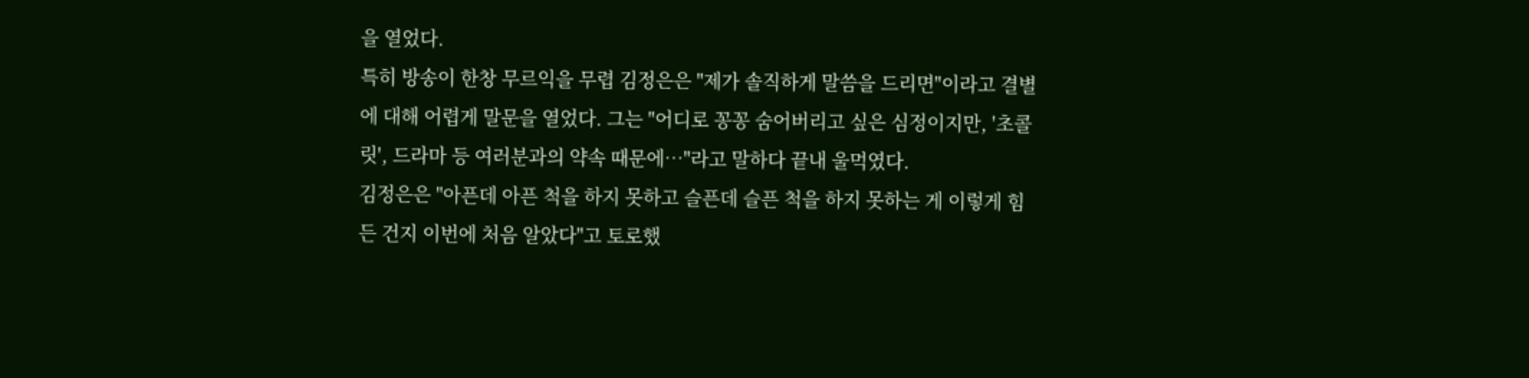을 열었다.
특히 방송이 한창 무르익을 무렵 김정은은 "제가 솔직하게 말씀을 드리면"이라고 결별에 대해 어렵게 말문을 열었다. 그는 "어디로 꽁꽁 숨어버리고 싶은 심정이지만, '초콜릿', 드라마 등 여러분과의 약속 때문에…"라고 말하다 끝내 울먹였다.
김정은은 "아픈데 아픈 척을 하지 못하고 슬픈데 슬픈 척을 하지 못하는 게 이렇게 힘든 건지 이번에 처음 알았다"고 토로했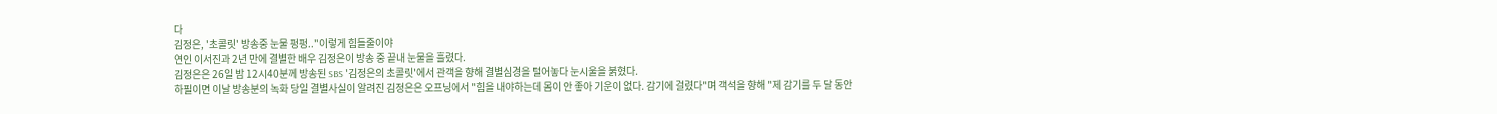다
김정은, '초콜릿' 방송중 눈물 펑펑.."이렇게 힘들줄이야
연인 이서진과 2년 만에 결별한 배우 김정은이 방송 중 끝내 눈물을 흘렸다.
김정은은 26일 밤 12시40분께 방송된 SBS '김정은의 초콜릿'에서 관객을 향해 결별심경을 털어놓다 눈시울을 붉혔다.
하필이면 이날 방송분의 녹화 당일 결별사실이 알려진 김정은은 오프닝에서 "힘을 내야하는데 몸이 안 좋아 기운이 없다. 감기에 걸렸다"며 객석을 향해 "제 감기를 두 달 동안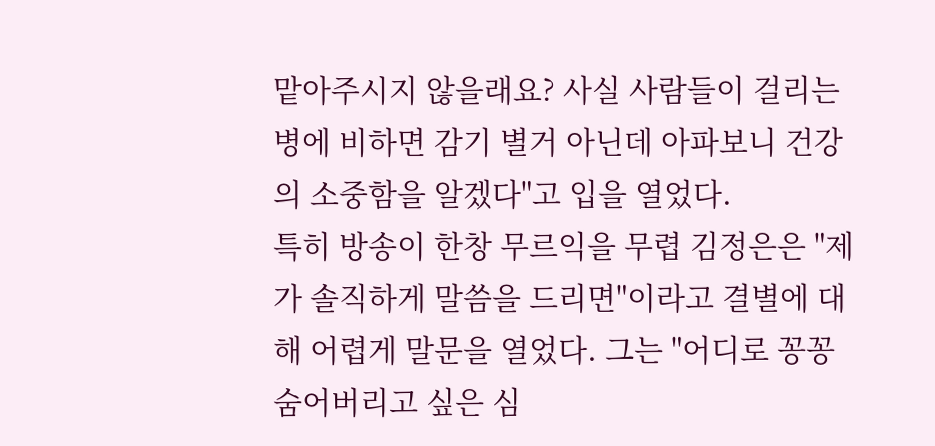맡아주시지 않을래요? 사실 사람들이 걸리는 병에 비하면 감기 별거 아닌데 아파보니 건강의 소중함을 알겠다"고 입을 열었다.
특히 방송이 한창 무르익을 무렵 김정은은 "제가 솔직하게 말씀을 드리면"이라고 결별에 대해 어렵게 말문을 열었다. 그는 "어디로 꽁꽁 숨어버리고 싶은 심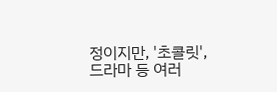정이지만, '초콜릿', 드라마 등 여러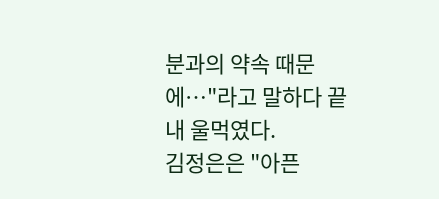분과의 약속 때문에…"라고 말하다 끝내 울먹였다.
김정은은 "아픈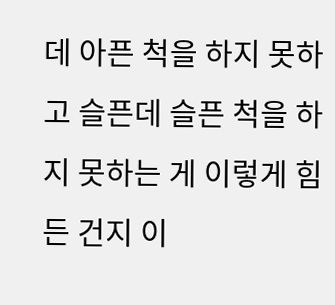데 아픈 척을 하지 못하고 슬픈데 슬픈 척을 하지 못하는 게 이렇게 힘든 건지 이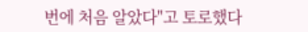번에 처음 알았다"고 토로했다